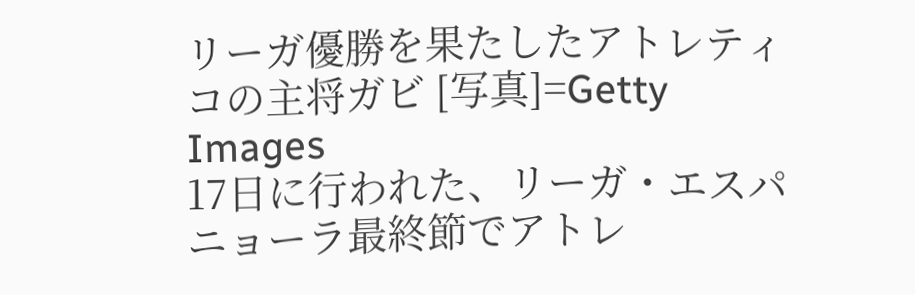リーガ優勝を果たしたアトレティコの主将ガビ [写真]=Getty Images
17日に行われた、リーガ・エスパニョーラ最終節でアトレ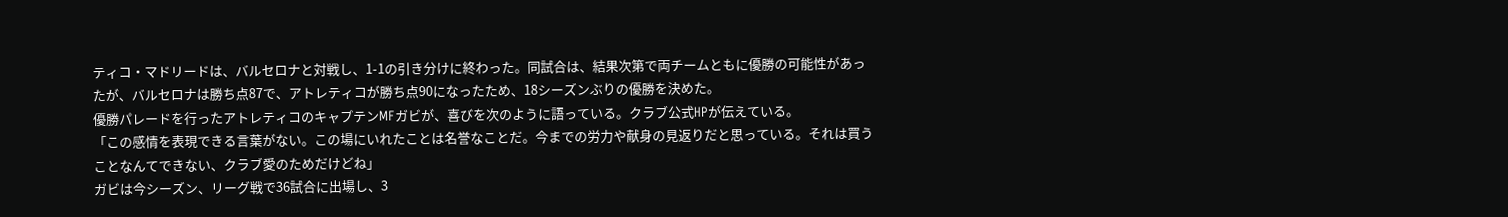ティコ・マドリードは、バルセロナと対戦し、1-1の引き分けに終わった。同試合は、結果次第で両チームともに優勝の可能性があったが、バルセロナは勝ち点87で、アトレティコが勝ち点90になったため、18シーズンぶりの優勝を決めた。
優勝パレードを行ったアトレティコのキャプテンMFガビが、喜びを次のように語っている。クラブ公式HPが伝えている。
「この感情を表現できる言葉がない。この場にいれたことは名誉なことだ。今までの労力や献身の見返りだと思っている。それは買うことなんてできない、クラブ愛のためだけどね」
ガビは今シーズン、リーグ戦で36試合に出場し、3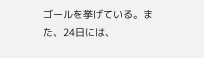ゴールを挙げている。また、24日には、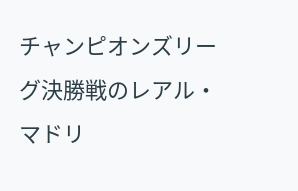チャンピオンズリーグ決勝戦のレアル・マドリ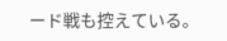ード戦も控えている。